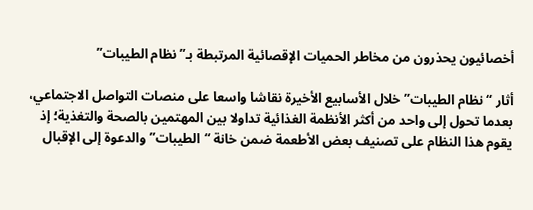أخصائيون يحذرون من مخاطر الحميات الإقصائية المرتبطة بـ”نظام الطيبات”

أثار “نظام الطيبات” خلال الأسابيع الأخيرة نقاشا واسعا على منصات التواصل الاجتماعي، بعدما تحول إلى واحد من أكثر الأنظمة الغذائية تداولا بين المهتمين بالصحة والتغذية؛ إذ يقوم هذا النظام على تصنيف بعض الأطعمة ضمن خانة “الطيبات” والدعوة إلى الإقبال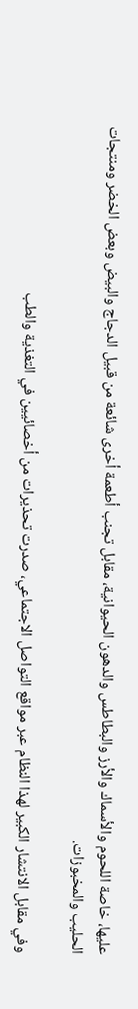عليها، خاصة اللحوم والأسماك والأرز والبطاطس والدهون الحيوانية، مقابل تجنب أطعمة أخرى شائعة من قبيل الدجاج والبيض وبعض الخضر ومنتجات الحليب والمخبوزات.

وفي مقابل الانتشار الكبير لهذا النظام عبر مواقع التواصل الاجتماعي، صدرت تحذيرات من أخصائيين في التغذية والطب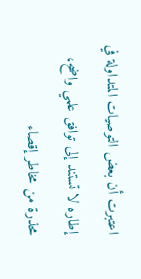اعتبرت أن بعض التوصيات المتداولة في إطاره لا تستند إلى توافق علمي واضح، محذرة من مخاطر إقصاء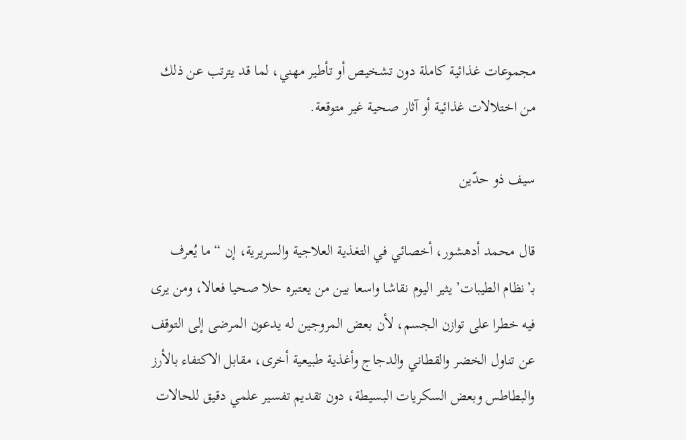مجموعات غذائية كاملة دون تشخيص أو تأطير مهني، لما قد يترتب عن ذلك من اختلالات غذائية أو آثار صحية غير متوقعة.

سيف ذو حدّين

قال محمد أدهشور، أخصائي في التغذية العلاجية والسريرية، إن “ما يُعرف بـ’نظام الطيبات’ يثير اليوم نقاشا واسعا بين من يعتبره حلا صحيا فعالا، ومن يرى فيه خطرا على توازن الجسم، لأن بعض المروجين له يدعون المرضى إلى التوقف عن تناول الخضر والقطاني والدجاج وأغذية طبيعية أخرى، مقابل الاكتفاء بالأرز والبطاطس وبعض السكريات البسيطة، دون تقديم تفسير علمي دقيق للحالات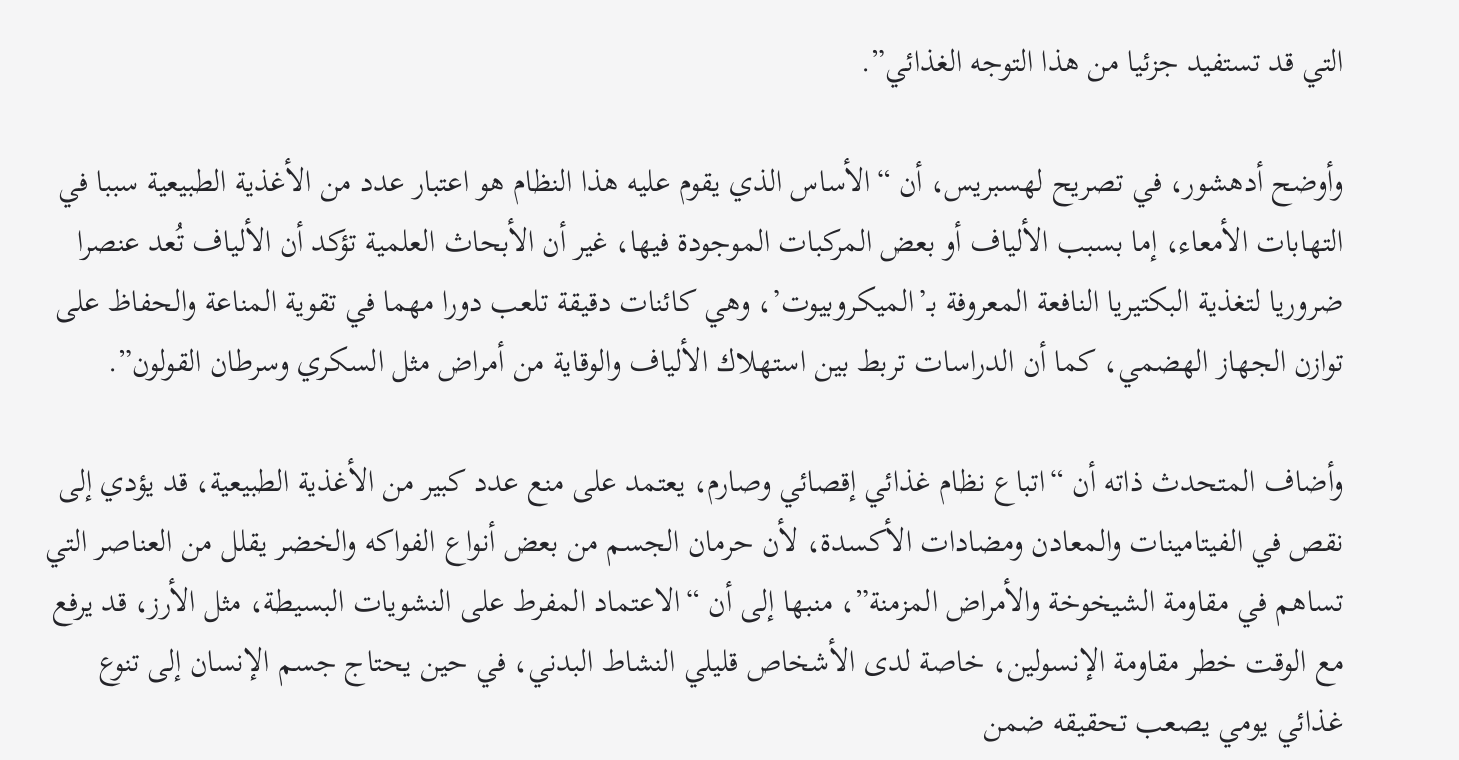التي قد تستفيد جزئيا من هذا التوجه الغذائي”.

وأوضح أدهشور، في تصريح لهسبريس، أن “الأساس الذي يقوم عليه هذا النظام هو اعتبار عدد من الأغذية الطبيعية سببا في التهابات الأمعاء، إما بسبب الألياف أو بعض المركبات الموجودة فيها، غير أن الأبحاث العلمية تؤكد أن الألياف تُعد عنصرا ضروريا لتغذية البكتيريا النافعة المعروفة بـ’الميكروبيوت’، وهي كائنات دقيقة تلعب دورا مهما في تقوية المناعة والحفاظ على توازن الجهاز الهضمي، كما أن الدراسات تربط بين استهلاك الألياف والوقاية من أمراض مثل السكري وسرطان القولون”.

وأضاف المتحدث ذاته أن “اتباع نظام غذائي إقصائي وصارم، يعتمد على منع عدد كبير من الأغذية الطبيعية، قد يؤدي إلى نقص في الفيتامينات والمعادن ومضادات الأكسدة، لأن حرمان الجسم من بعض أنواع الفواكه والخضر يقلل من العناصر التي تساهم في مقاومة الشيخوخة والأمراض المزمنة”، منبها إلى أن “الاعتماد المفرط على النشويات البسيطة، مثل الأرز، قد يرفع مع الوقت خطر مقاومة الإنسولين، خاصة لدى الأشخاص قليلي النشاط البدني، في حين يحتاج جسم الإنسان إلى تنوع غذائي يومي يصعب تحقيقه ضمن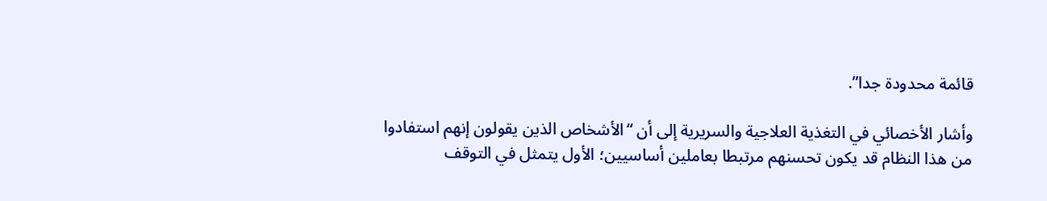قائمة محدودة جدا”.

وأشار الأخصائي في التغذية العلاجية والسريرية إلى أن “الأشخاص الذين يقولون إنهم استفادوا من هذا النظام قد يكون تحسنهم مرتبطا بعاملين أساسيين؛ الأول يتمثل في التوقف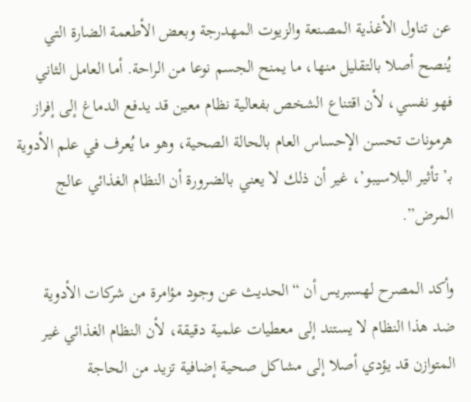عن تناول الأغذية المصنعة والزيوت المهدرجة وبعض الأطعمة الضارة التي يُنصح أصلا بالتقليل منها، ما يمنح الجسم نوعا من الراحة. أما العامل الثاني فهو نفسي، لأن اقتناع الشخص بفعالية نظام معين قد يدفع الدماغ إلى إفراز هرمونات تحسن الإحساس العام بالحالة الصحية، وهو ما يُعرف في علم الأدوية بـ’تأثير البلاسيبو’، غير أن ذلك لا يعني بالضرورة أن النظام الغذائي عالج المرض”.

وأكد المصرح لهسبريس أن “الحديث عن وجود مؤامرة من شركات الأدوية ضد هذا النظام لا يستند إلى معطيات علمية دقيقة، لأن النظام الغذائي غير المتوازن قد يؤدي أصلا إلى مشاكل صحية إضافية تزيد من الحاجة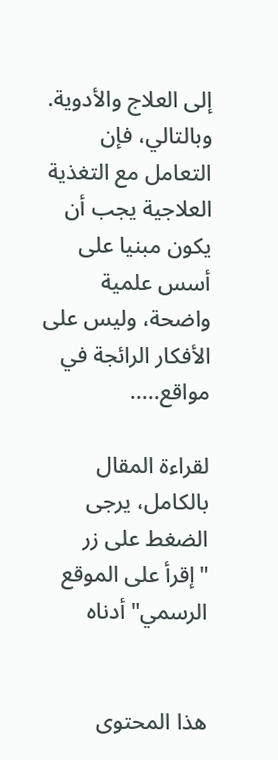إلى العلاج والأدوية. وبالتالي، فإن التعامل مع التغذية العلاجية يجب أن يكون مبنيا على أسس علمية واضحة، وليس على الأفكار الرائجة في مواقع.....

لقراءة المقال بالكامل، يرجى الضغط على زر "إقرأ على الموقع الرسمي" أدناه


هذا المحتوى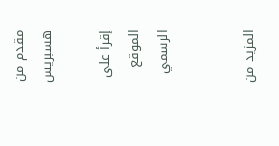مقدم من هسبريس

إقرأ على الموقع الرسمي


المزيد من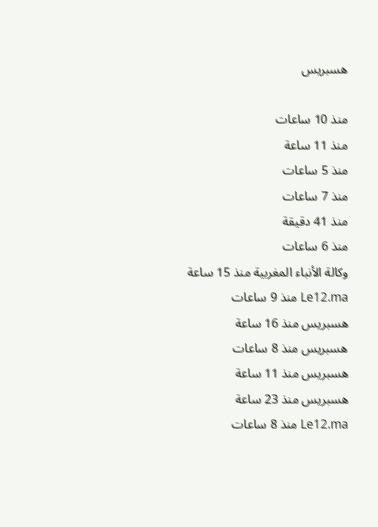هسبريس

منذ 10 ساعات
منذ 11 ساعة
منذ 5 ساعات
منذ 7 ساعات
منذ 41 دقيقة
منذ 6 ساعات
وكالة الأنباء المغربية منذ 15 ساعة
Le12.ma منذ 9 ساعات
هسبريس منذ 16 ساعة
هسبريس منذ 8 ساعات
هسبريس منذ 11 ساعة
هسبريس منذ 23 ساعة
Le12.ma منذ 8 ساعات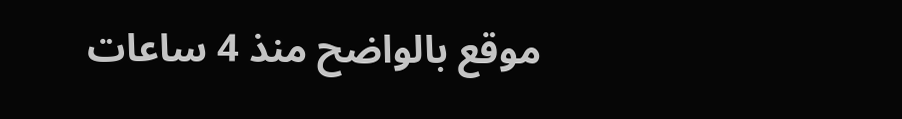موقع بالواضح منذ 4 ساعات